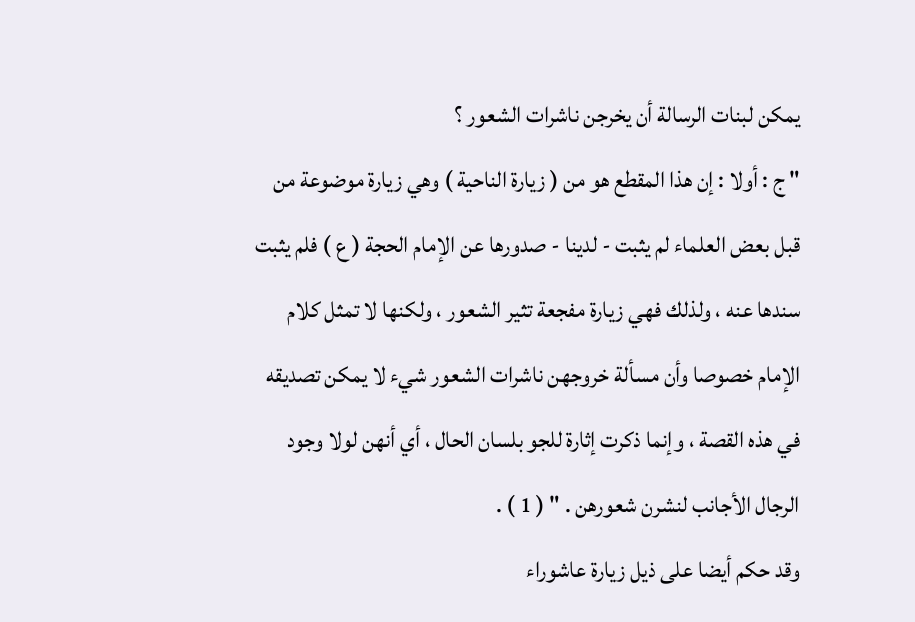يمكن لبنات الرسالة أن يخرجن ناشرات الشعور ؟
" ج : أولا : إن هذا المقطع هو من ( زيارة الناحية ) وهي زيارة موضوعة من قبل بعض العلماء لم يثبت - لدينا - صدورها عن الإمام الحجة ( ع ) فلم يثبت سندها عنه ، ولذلك فهي زيارة مفجعة تثير الشعور ، ولكنها لا تمثل كلام الإمام خصوصا وأن مسألة خروجهن ناشرات الشعور شيء لا يمكن تصديقه في هذه القصة ، وإنما ذكرت إثارة للجو بلسان الحال ، أي أنهن لولا وجود الرجال الأجانب لنشرن شعورهن . " ( 1 ) .
وقد حكم أيضا على ذيل زيارة عاشوراء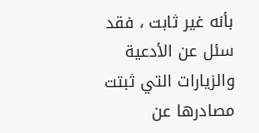بأنه غير ثابت ، فقد سئل عن الأدعية والزيارات التي ثبتت مصادرها عن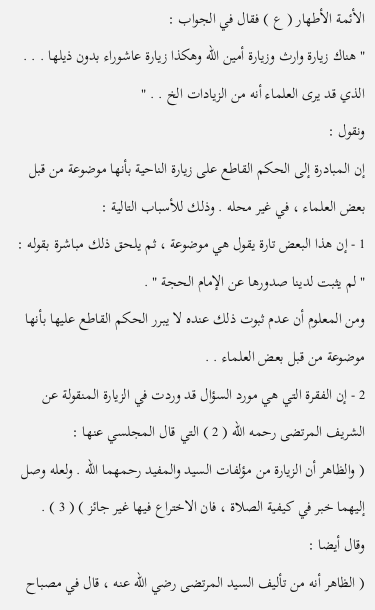الأئمة الأطهار ( ع ) فقال في الجواب :
" هناك زيارة وارث وزيارة أمين الله وهكذا زيارة عاشوراء بدون ذيلها . . . الذي قد يرى العلماء أنه من الزيادات الخ . . "
ونقول :
إن المبادرة إلى الحكم القاطع على زيارة الناحية بأنها موضوعة من قبل بعض العلماء ، في غير محله . وذلك للأسباب التالية :
1 - إن هذا البعض تارة يقول هي موضوعة ، ثم يلحق ذلك مباشرة بقوله :
" لم يثبت لدينا صدورها عن الإمام الحجة " .
ومن المعلوم أن عدم ثبوت ذلك عنده لا يبرر الحكم القاطع عليها بأنها موضوعة من قبل بعض العلماء . .
2 - إن الفقرة التي هي مورد السؤال قد وردت في الزيارة المنقولة عن الشريف المرتضى رحمه الله ( 2 ) التي قال المجلسي عنها :
( والظاهر أن الزيارة من مؤلفات السيد والمفيد رحمهما الله . ولعله وصل إليهما خبر في كيفية الصلاة ، فان الاختراع فيها غير جائز ) ( 3 ) .
وقال أيضا :
( الظاهر أنه من تأليف السيد المرتضى رضي الله عنه ، قال في مصباح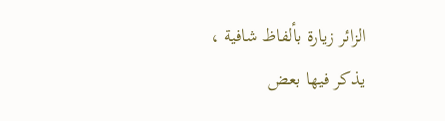الزائر زيارة بألفاظ شافية ، يذكر فيها بعض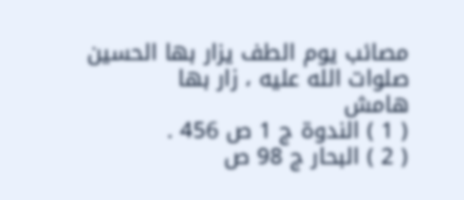مصائب يوم الطف يزار بها الحسين صلوات الله عليه ، زار بها
هامش
( 1 ) الندوة ج 1 ص 456 .
( 2 ) البحار ج 98 ص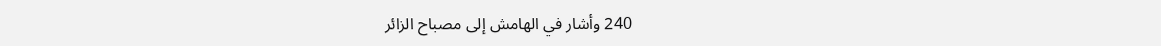240 وأشار في الهامش إلى مصباح الزائر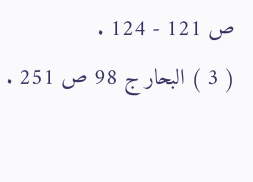ص 121 - 124 .
( 3 ) البحار ج 98 ص 251 .